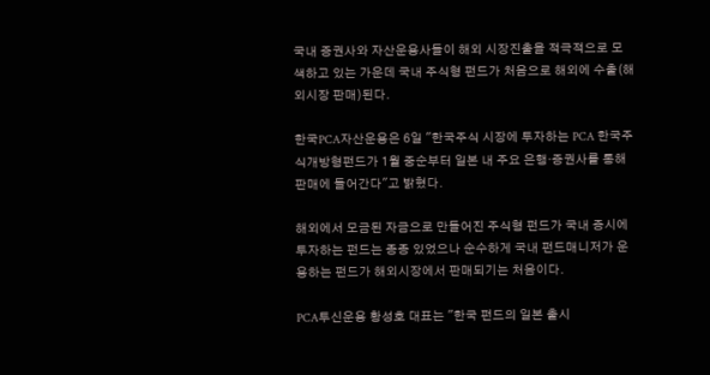국내 증권사와 자산운용사들이 해외 시장진출을 적극적으로 모색하고 있는 가운데 국내 주식형 펀드가 처음으로 해외에 수출(해외시장 판매)된다.

한국PCA자산운용은 6일 "한국주식 시장에 투자하는 PCA 한국주식개방형펀드가 1월 중순부터 일본 내 주요 은행·증권사를 통해 판매에 들어간다"고 밝혔다.

해외에서 모금된 자금으로 만들어진 주식형 펀드가 국내 증시에 투자하는 펀드는 종종 있었으나 순수하게 국내 펀드매니저가 운용하는 펀드가 해외시장에서 판매되기는 처음이다.

PCA투신운용 황성호 대표는 "한국 펀드의 일본 출시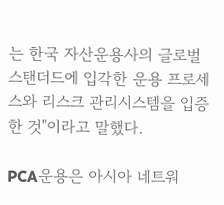는 한국 자산운용사의 글로벌 스탠더드에 입각한 운용 프로세스와 리스크 관리시스템을 입증한 것"이라고 말했다.

PCA운용은 아시아 네트워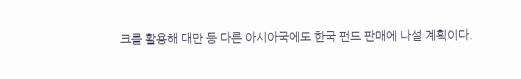크를 활용해 대만 등 다른 아시아국에도 한국 펀드 판매에 나설 계획이다.